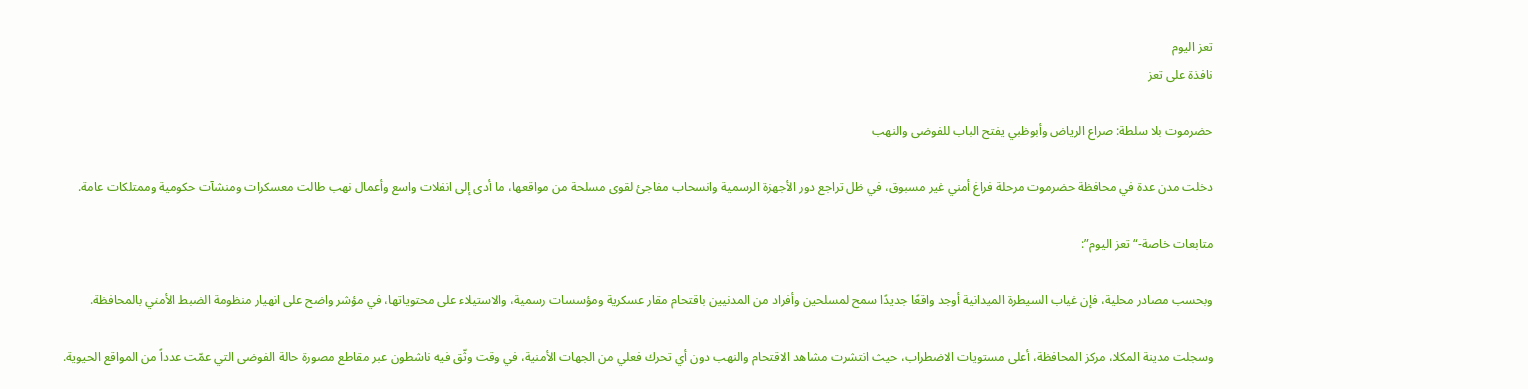تعز اليوم
نافذة على تعز

حضرموت بلا سلطة: صراع الرياض وأبوظبي يفتح الباب للفوضى والنهب

دخلت مدن عدة في محافظة حضرموت مرحلة فراغ أمني غير مسبوق، في ظل تراجع دور الأجهزة الرسمية وانسحاب مفاجئ لقوى مسلحة من مواقعها، ما أدى إلى انفلات واسع وأعمال نهب طالت معسكرات ومنشآت حكومية وممتلكات عامة.

متابعات خاصة-“تعز اليوم”:

وبحسب مصادر محلية، فإن غياب السيطرة الميدانية أوجد واقعًا جديدًا سمح لمسلحين وأفراد من المدنيين باقتحام مقار عسكرية ومؤسسات رسمية، والاستيلاء على محتوياتها، في مؤشر واضح على انهيار منظومة الضبط الأمني بالمحافظة.

وسجلت مدينة المكلا، مركز المحافظة، أعلى مستويات الاضطراب، حيث انتشرت مشاهد الاقتحام والنهب دون أي تحرك فعلي من الجهات الأمنية، في وقت وثّق فيه ناشطون عبر مقاطع مصورة حالة الفوضى التي عمّت عدداً من المواقع الحيوية.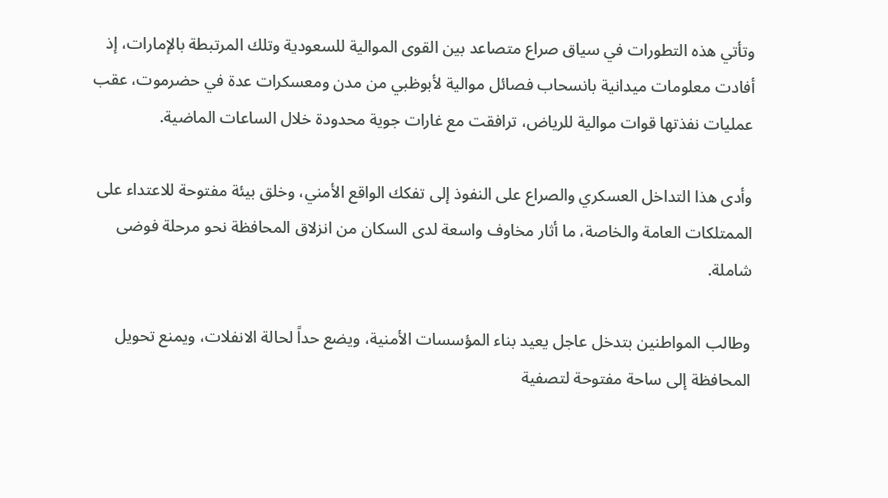وتأتي هذه التطورات في سياق صراع متصاعد بين القوى الموالية للسعودية وتلك المرتبطة بالإمارات، إذ أفادت معلومات ميدانية بانسحاب فصائل موالية لأبوظبي من مدن ومعسكرات عدة في حضرموت، عقب عمليات نفذتها قوات موالية للرياض، ترافقت مع غارات جوية محدودة خلال الساعات الماضية.

وأدى هذا التداخل العسكري والصراع على النفوذ إلى تفكك الواقع الأمني، وخلق بيئة مفتوحة للاعتداء على الممتلكات العامة والخاصة، ما أثار مخاوف واسعة لدى السكان من انزلاق المحافظة نحو مرحلة فوضى شاملة.

وطالب المواطنين بتدخل عاجل يعيد بناء المؤسسات الأمنية، ويضع حداً لحالة الانفلات، ويمنع تحويل المحافظة إلى ساحة مفتوحة لتصفية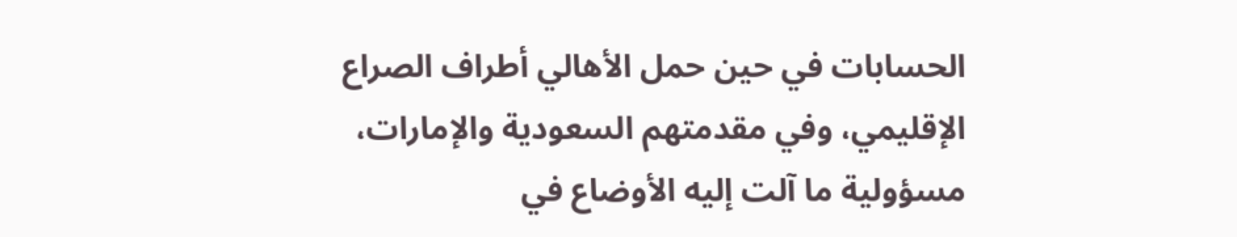الحسابات في حين حمل الأهالي أطراف الصراع الإقليمي، وفي مقدمتهم السعودية والإمارات، مسؤولية ما آلت إليه الأوضاع في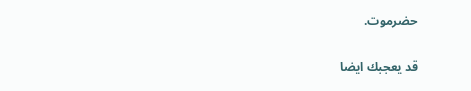حضرموت.

قد يعجبك ايضا